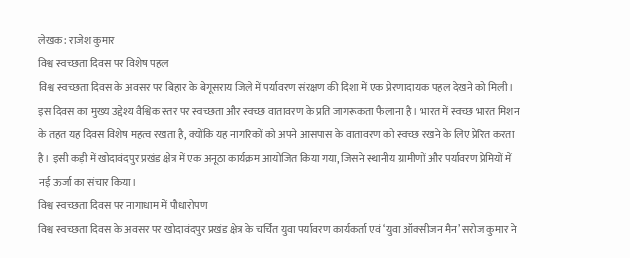लेखक: राजेश कुमार
विश्व स्वच्छता दिवस पर विशेष पहल
विश्व स्वच्छता दिवस के अवसर पर बिहार के बेगूसराय जिले में पर्यावरण संरक्षण की दिशा में एक प्रेरणादायक पहल देखने को मिली। इस दिवस का मुख्य उद्देश्य वैश्विक स्तर पर स्वच्छता और स्वच्छ वातावरण के प्रति जागरूकता फैलाना है। भारत में स्वच्छ भारत मिशन के तहत यह दिवस विशेष महत्व रखता है, क्योंकि यह नागरिकों को अपने आसपास के वातावरण को स्वच्छ रखने के लिए प्रेरित करता है। इसी कड़ी में खोदावंदपुर प्रखंड क्षेत्र में एक अनूठा कार्यक्रम आयोजित किया गया, जिसने स्थानीय ग्रामीणों और पर्यावरण प्रेमियों में नई ऊर्जा का संचार किया।
विश्व स्वच्छता दिवस पर नागाधाम में पौधारोपण
विश्व स्वच्छता दिवस के अवसर पर खोदावंदपुर प्रखंड क्षेत्र के चर्चित युवा पर्यावरण कार्यकर्ता एवं ‘युवा ऑक्सीजन मैन’ सरोज कुमार ने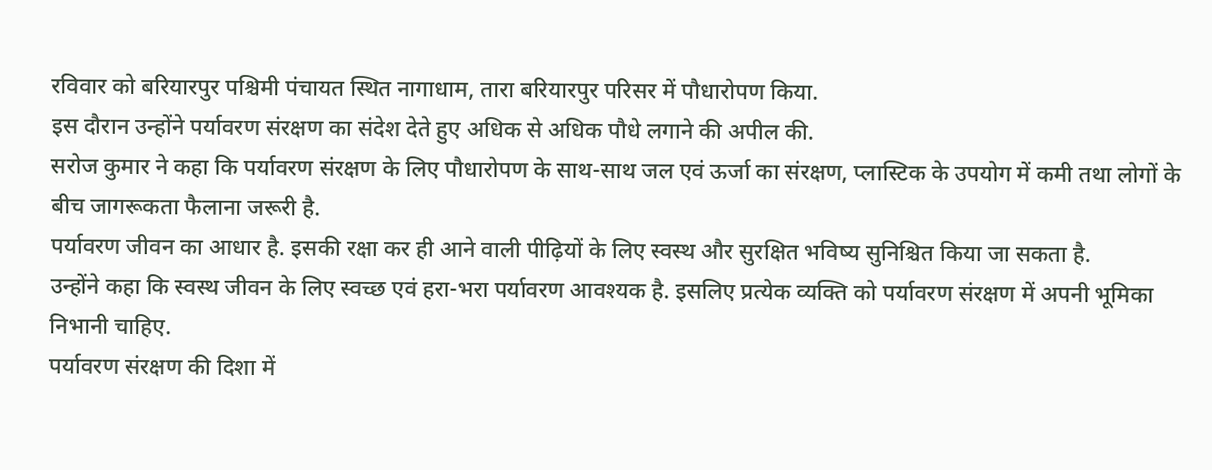रविवार को बरियारपुर पश्चिमी पंचायत स्थित नागाधाम, तारा बरियारपुर परिसर में पौधारोपण किया.
इस दौरान उन्होंने पर्यावरण संरक्षण का संदेश देते हुए अधिक से अधिक पौधे लगाने की अपील की.
सरोज कुमार ने कहा कि पर्यावरण संरक्षण के लिए पौधारोपण के साथ-साथ जल एवं ऊर्जा का संरक्षण, प्लास्टिक के उपयोग में कमी तथा लोगों के बीच जागरूकता फैलाना जरूरी है.
पर्यावरण जीवन का आधार है. इसकी रक्षा कर ही आने वाली पीढ़ियों के लिए स्वस्थ और सुरक्षित भविष्य सुनिश्चित किया जा सकता है.
उन्होंने कहा कि स्वस्थ जीवन के लिए स्वच्छ एवं हरा-भरा पर्यावरण आवश्यक है. इसलिए प्रत्येक व्यक्ति को पर्यावरण संरक्षण में अपनी भूमिका निभानी चाहिए.
पर्यावरण संरक्षण की दिशा में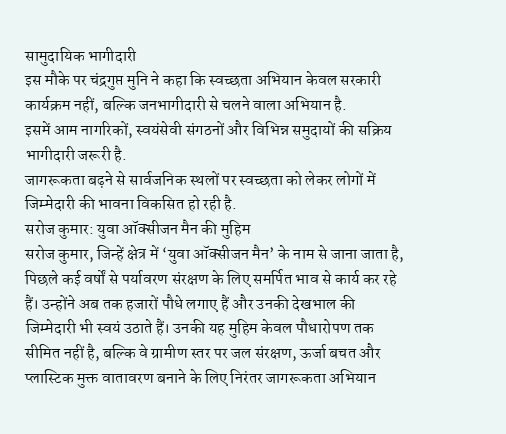सामुदायिक भागीदारी
इस मौके पर चंद्रगुप्त मुनि ने कहा कि स्वच्छता अभियान केवल सरकारी कार्यक्रम नहीं, बल्कि जनभागीदारी से चलने वाला अभियान है.
इसमें आम नागरिकों, स्वयंसेवी संगठनों और विभिन्न समुदायों की सक्रिय भागीदारी जरूरी है.
जागरूकता बढ़ने से सार्वजनिक स्थलों पर स्वच्छता को लेकर लोगों में जिम्मेदारी की भावना विकसित हो रही है.
सरोज कुमार: युवा ऑक्सीजन मैन की मुहिम
सरोज कुमार, जिन्हें क्षेत्र में ‘युवा ऑक्सीजन मैन’ के नाम से जाना जाता है, पिछले कई वर्षों से पर्यावरण संरक्षण के लिए समर्पित भाव से कार्य कर रहे हैं। उन्होंने अब तक हजारों पौधे लगाए हैं और उनकी देखभाल की जिम्मेदारी भी स्वयं उठाते हैं। उनकी यह मुहिम केवल पौधारोपण तक सीमित नहीं है, बल्कि वे ग्रामीण स्तर पर जल संरक्षण, ऊर्जा बचत और प्लास्टिक मुक्त वातावरण बनाने के लिए निरंतर जागरूकता अभियान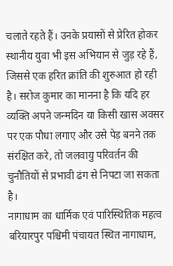चलाते रहते हैं। उनके प्रयासों से प्रेरित होकर स्थानीय युवा भी इस अभियान से जुड़ रहे हैं, जिससे एक हरित क्रांति की शुरुआत हो रही है। सरोज कुमार का मानना है कि यदि हर व्यक्ति अपने जन्मदिन या किसी खास अवसर पर एक पौधा लगाए और उसे पेड़ बनने तक संरक्षित करे, तो जलवायु परिवर्तन की चुनौतियों से प्रभावी ढंग से निपटा जा सकता है।
नागाधाम का धार्मिक एवं पारिस्थितिक महत्व
बरियारपुर पश्चिमी पंचायत स्थित नागाधाम,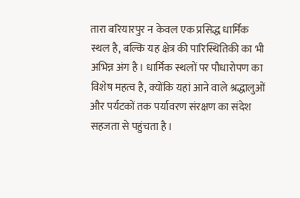तारा बरियारपुर न केवल एक प्रसिद्ध धार्मिक स्थल है, बल्कि यह क्षेत्र की पारिस्थितिकी का भी अभिन्न अंग है। धार्मिक स्थलों पर पौधारोपण का विशेष महत्व है, क्योंकि यहां आने वाले श्रद्धालुओं और पर्यटकों तक पर्यावरण संरक्षण का संदेश सहजता से पहुंचता है।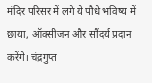मंदिर परिसर में लगे ये पौधे भविष्य में छाया, ऑक्सीजन और सौंदर्य प्रदान करेंगे। चंद्रगुप्त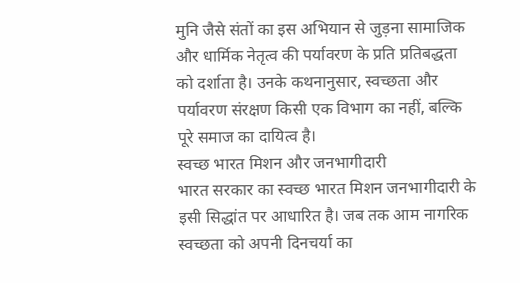मुनि जैसे संतों का इस अभियान से जुड़ना सामाजिक और धार्मिक नेतृत्व की पर्यावरण के प्रति प्रतिबद्धता को दर्शाता है। उनके कथनानुसार, स्वच्छता और पर्यावरण संरक्षण किसी एक विभाग का नहीं, बल्कि पूरे समाज का दायित्व है।
स्वच्छ भारत मिशन और जनभागीदारी
भारत सरकार का स्वच्छ भारत मिशन जनभागीदारी के इसी सिद्धांत पर आधारित है। जब तक आम नागरिक स्वच्छता को अपनी दिनचर्या का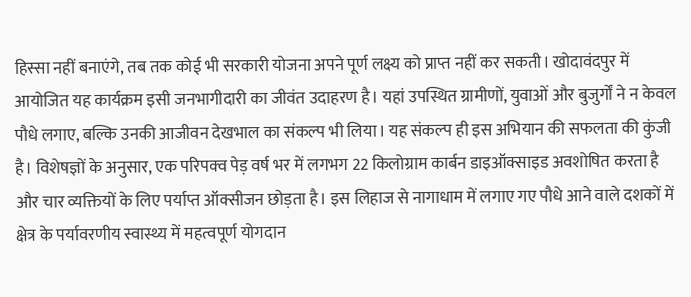हिस्सा नहीं बनाएंगे, तब तक कोई भी सरकारी योजना अपने पूर्ण लक्ष्य को प्राप्त नहीं कर सकती। खोदावंदपुर में आयोजित यह कार्यक्रम इसी जनभागीदारी का जीवंत उदाहरण है। यहां उपस्थित ग्रामीणों, युवाओं और बुजुर्गों ने न केवल पौधे लगाए, बल्कि उनकी आजीवन देखभाल का संकल्प भी लिया। यह संकल्प ही इस अभियान की सफलता की कुंजी है। विशेषज्ञों के अनुसार, एक परिपक्व पेड़ वर्ष भर में लगभग 22 किलोग्राम कार्बन डाइऑक्साइड अवशोषित करता है और चार व्यक्तियों के लिए पर्याप्त ऑक्सीजन छोड़ता है। इस लिहाज से नागाधाम में लगाए गए पौधे आने वाले दशकों में क्षेत्र के पर्यावरणीय स्वास्थ्य में महत्वपूर्ण योगदान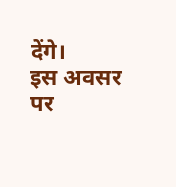देंगे।
इस अवसर पर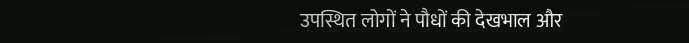उपस्थित लोगों ने पौधों की देखभाल और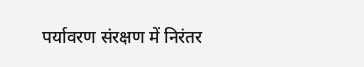पर्यावरण संरक्षण में निरंतर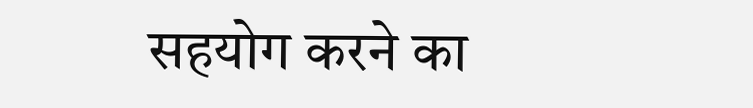सहयोग करने का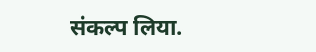संकल्प लिया.